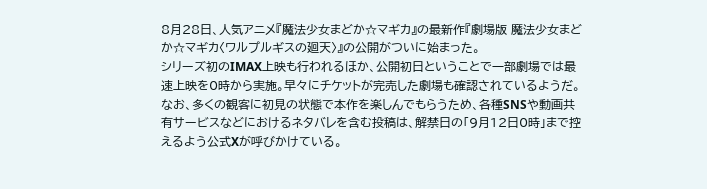8月28日、人気アニメ『魔法少女まどか☆マギカ』の最新作『劇場版 魔法少女まどか☆マギカ〈ワルプルギスの廻天〉』の公開がついに始まった。
シリーズ初のIMAX上映も行われるほか、公開初日ということで一部劇場では最速上映を0時から実施。早々にチケットが完売した劇場も確認されているようだ。
なお、多くの観客に初見の状態で本作を楽しんでもらうため、各種SNSや動画共有サービスなどにおけるネタバレを含む投稿は、解禁日の「9月12日0時」まで控えるよう公式Xが呼びかけている。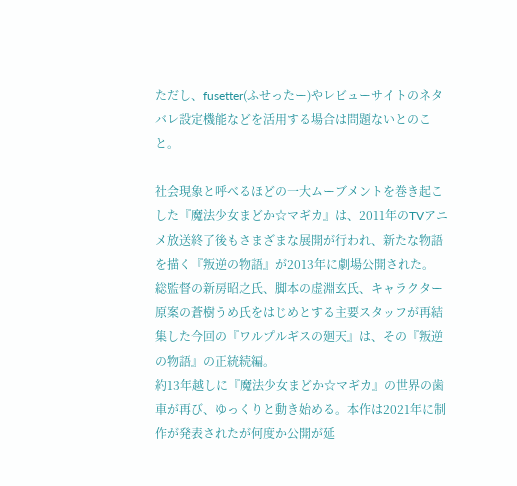ただし、fusetter(ふせったー)やレビューサイトのネタバレ設定機能などを活用する場合は問題ないとのこと。

社会現象と呼べるほどの一大ムーブメントを巻き起こした『魔法少女まどか☆マギカ』は、2011年のTVアニメ放送終了後もさまざまな展開が行われ、新たな物語を描く『叛逆の物語』が2013年に劇場公開された。
総監督の新房昭之氏、脚本の虚淵玄氏、キャラクター原案の蒼樹うめ氏をはじめとする主要スタッフが再結集した今回の『ワルプルギスの廻天』は、その『叛逆の物語』の正統続編。
約13年越しに『魔法少女まどか☆マギカ』の世界の歯車が再び、ゆっくりと動き始める。本作は2021年に制作が発表されたが何度か公開が延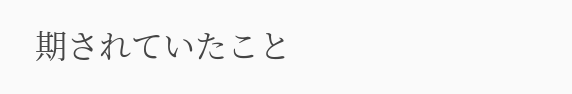期されていたこと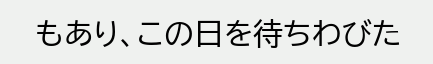もあり、この日を待ちわびた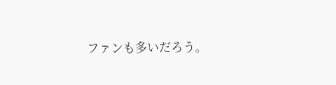ファンも多いだろう。